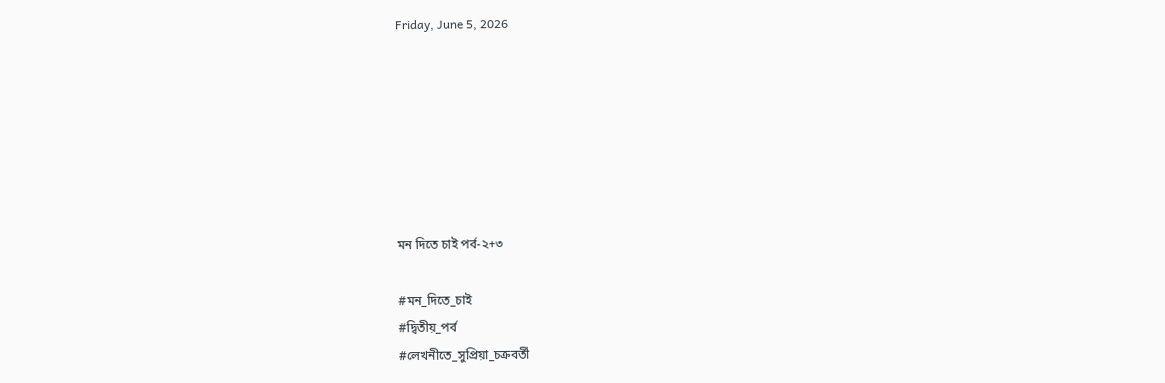Friday, June 5, 2026







মন দিতে চাই পর্ব-২+৩

#মন_দিতে_চাই
#দ্বিতীয়_পর্ব
#লেখনীতে_সুপ্রিয়া_চক্রবর্তী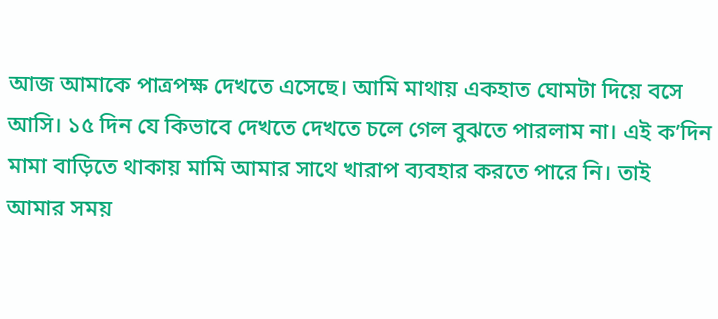আজ আমাকে পাত্রপক্ষ দেখতে এসেছে। আমি মাথায় একহাত ঘোমটা দিয়ে বসে আসি। ১৫ দিন যে কিভাবে দেখতে দেখতে চলে গেল বুঝতে পারলাম না। এই ক’দিন মামা বাড়িতে থাকায় মামি আমার সাথে খারাপ ব্যবহার করতে পারে নি। তাই আমার সময়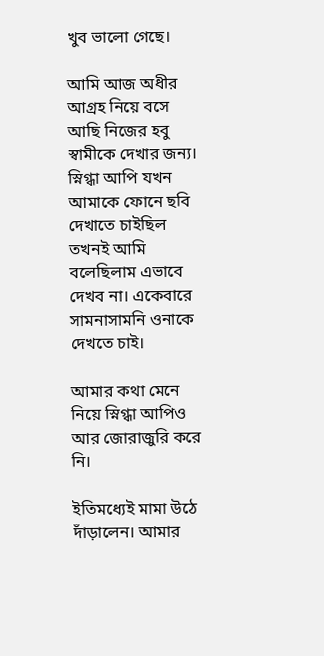খুব ভালো গেছে।

আমি আজ অধীর আগ্রহ নিয়ে বসে আছি নিজের হবু স্বামীকে দেখার জন্য। স্নিগ্ধা আপি যখন আমাকে ফোনে ছবি দেখাতে চাইছিল তখনই আমি বলেছিলাম এভাবে দেখব না। একেবারে সামনাসামনি ওনাকে দেখতে চাই।

আমার কথা মেনে নিয়ে স্নিগ্ধা আপিও আর জোরাজুরি করে নি।

ইতিমধ্যেই মামা উঠে দাঁড়ালেন। আমার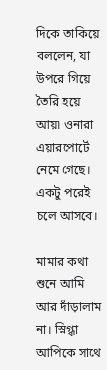দিকে তাকিয়ে বললেন, যা উপরে গিয়ে তৈরি হয়ে আয়৷ ওনারা এয়ারপোর্টে নেমে গেছে। একটু পরেই চলে আসবে।

মামার কথা শুনে আমি আর দাঁড়ালাম না। স্নিগ্ধা আপিকে সাথে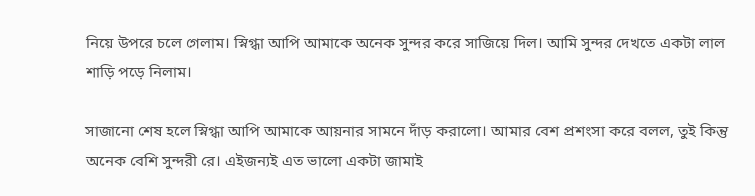নিয়ে উপরে চলে গেলাম। স্নিগ্ধা আপি আমাকে অনেক সুন্দর করে সাজিয়ে দিল। আমি সুন্দর দেখতে একটা লাল শাড়ি পড়ে নিলাম।

সাজানো শেষ হলে স্নিগ্ধা আপি আমাকে আয়নার সামনে দাঁড় করালো। আমার বেশ প্রশংসা করে বলল, তুই কিন্তু অনেক বেশি সুন্দরী রে। এইজন্যই এত ভালো একটা জামাই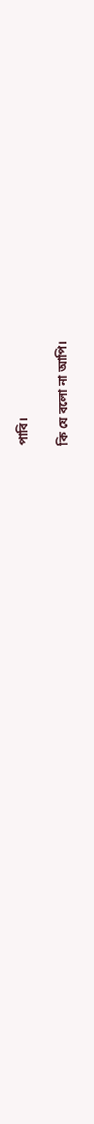পাবি।

কি যে বলো না আপি।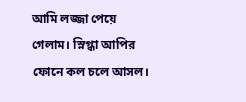আমি লজ্জা পেয়ে গেলাম। স্নিগ্ধা আপির ফোনে কল চলে আসল।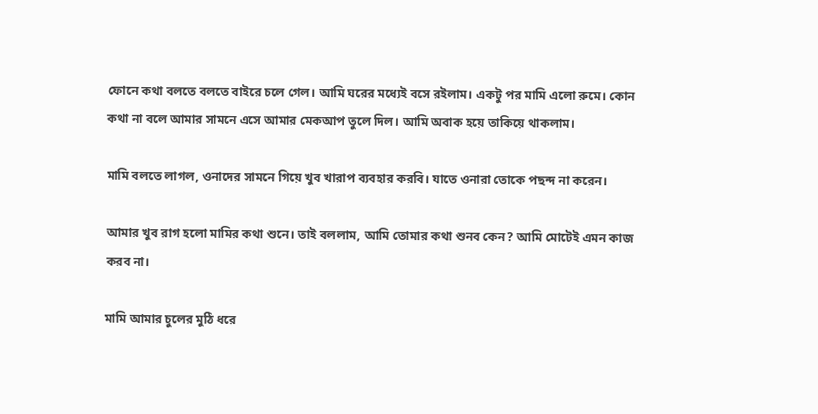ফোনে কথা বলতে বলতে বাইরে চলে গেল। আমি ঘরের মধ্যেই বসে রইলাম। একটু পর মামি এলো রুমে। কোন কথা না বলে আমার সামনে এসে আমার মেকআপ তুলে দিল। আমি অবাক হয়ে তাকিয়ে থাকলাম।

মামি বলতে লাগল, ওনাদের সামনে গিয়ে খুব খারাপ ব্যবহার করবি। যাতে ওনারা তোকে পছন্দ না করেন।

আমার খুব রাগ হলো মামির কথা শুনে। তাই বললাম, আমি তোমার কথা শুনব কেন? আমি মোটেই এমন কাজ করব না।

মামি আমার চুলের মুঠি ধরে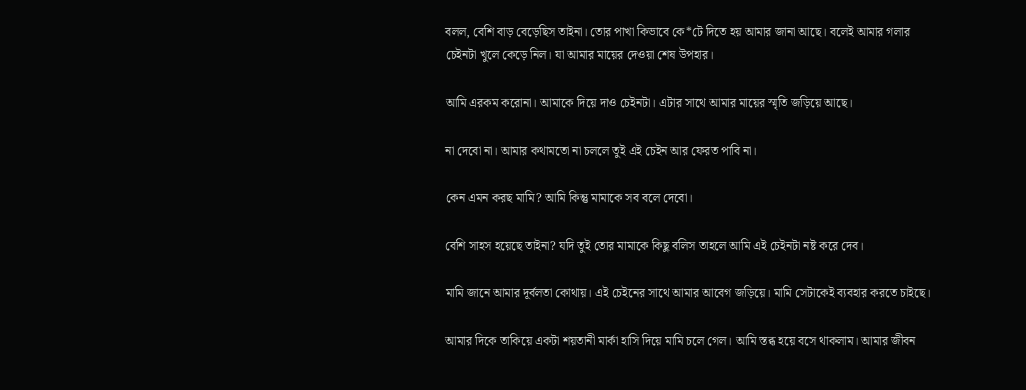বলল, বেশি বাড় বেড়েছিস তাইনা। তোর পাখা কিভাবে কে*টে দিতে হয় আমার জানা আছে। বলেই আমার গলার চেইনটা খুলে কেড়ে নিল। যা আমার মায়ের দেওয়া শেষ উপহার।

আমি এরকম করোনা। আমাকে দিয়ে দাও চেইনটা। এটার সাথে আমার মায়ের স্মৃতি জড়িয়ে আছে।

না দেবো না। আমার কথামতো না চললে তুই এই চেইন আর ফেরত পাবি না।

কেন এমন করছ মামি? আমি কিন্তু মামাকে সব বলে দেবো।

বেশি সাহস হয়েছে তাইনা? যদি তুই তোর মামাকে কিছু বলিস তাহলে আমি এই চেইনটা নষ্ট করে দেব।

মামি জানে আমার দূর্বলতা কোথায়। এই চেইনের সাথে আমার আবেগ জড়িয়ে। মামি সেটাকেই ব্যবহার করতে চাইছে।

আমার দিকে তাকিয়ে একটা শয়তানী মার্কা হাসি দিয়ে মামি চলে গেল। আমি স্তব্ধ হয়ে বসে থাকলাম। আমার জীবন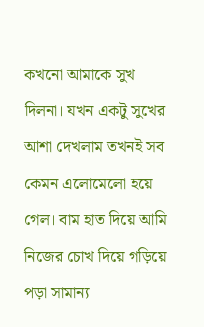কখনো আমাকে সুখ দিলনা। যখন একটু সুখের আশা দেখলাম তখনই সব কেমন এলোমেলো হয়ে গেল। বাম হাত দিয়ে আমি নিজের চোখ দিয়ে গড়িয়ে পড়া সামান্য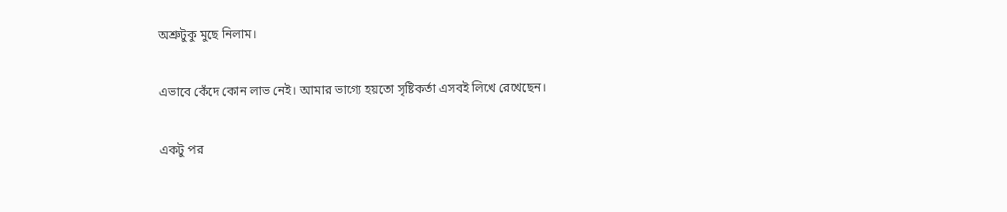অশ্রুটুকু মুছে নিলাম।

এভাবে কেঁদে কোন লাভ নেই। আমার ভাগ্যে হয়তো সৃষ্টিকর্তা এসবই লিখে রেখেছেন।

একটু পর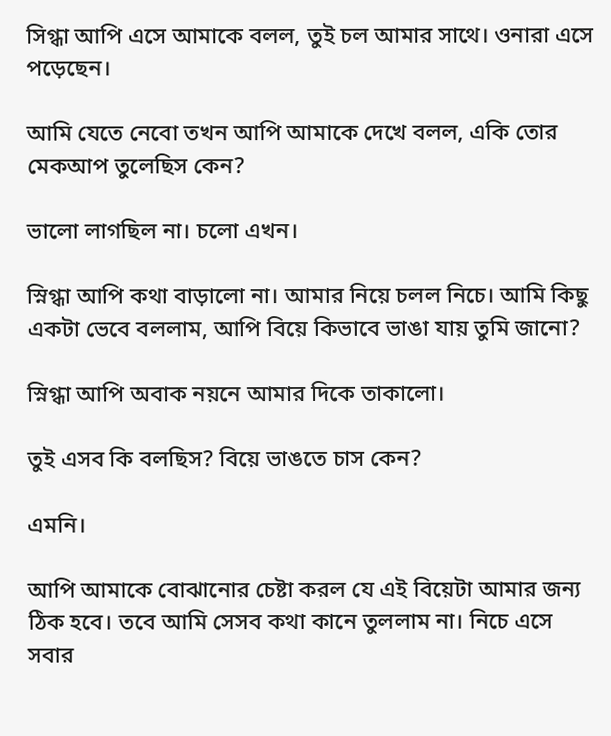সিগ্ধা আপি এসে আমাকে বলল, তুই চল আমার সাথে। ওনারা এসে পড়েছেন।

আমি যেতে নেবো তখন আপি আমাকে দেখে বলল, একি তোর মেকআপ তুলেছিস কেন?

ভালো লাগছিল না। চলো এখন।

স্নিগ্ধা আপি কথা বাড়ালো না। আমার নিয়ে চলল নিচে। আমি কিছু একটা ভেবে বললাম, আপি বিয়ে কিভাবে ভাঙা যায় তুমি জানো?

স্নিগ্ধা আপি অবাক নয়নে আমার দিকে তাকালো।

তুই এসব কি বলছিস? বিয়ে ভাঙতে চাস কেন?

এমনি।

আপি আমাকে বোঝানোর চেষ্টা করল যে এই বিয়েটা আমার জন্য ঠিক হবে। তবে আমি সেসব কথা কানে তুললাম না। নিচে এসে সবার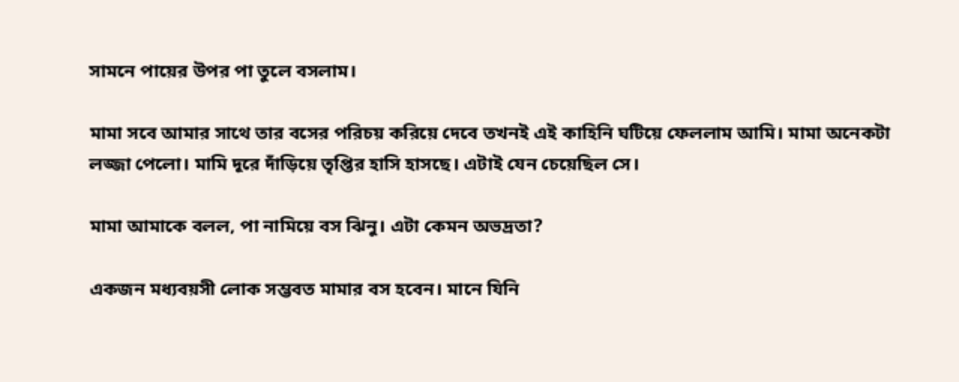সামনে পায়ের উপর পা তুলে বসলাম।

মামা সবে আমার সাথে তার বসের পরিচয় করিয়ে দেবে তখনই এই কাহিনি ঘটিয়ে ফেললাম আমি। মামা অনেকটা লজ্জা পেলো। মামি দূরে দাঁড়িয়ে তৃপ্তির হাসি হাসছে। এটাই যেন চেয়েছিল সে।

মামা আমাকে বলল, পা নামিয়ে বস ঝিনু। এটা কেমন অভদ্রতা?

একজন মধ্যবয়সী লোক সম্ভবত মামার বস হবেন। মানে যিনি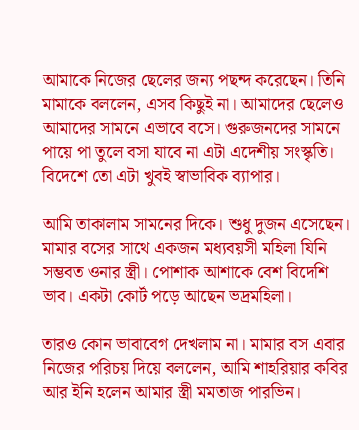আমাকে নিজের ছেলের জন্য পছন্দ করেছেন। তিনি মামাকে বললেন, এসব কিছুই না। আমাদের ছেলেও আমাদের সামনে এভাবে বসে। গুরুজনদের সামনে পায়ে পা তুলে বসা যাবে না এটা এদেশীয় সংস্কৃতি। বিদেশে তো এটা খুবই স্বাভাবিক ব্যাপার।

আমি তাকালাম সামনের দিকে। শুধু দুজন এসেছেন। মামার বসের সাথে একজন মধ্যবয়সী মহিলা যিনি সম্ভবত ওনার স্ত্রী। পোশাক আশাকে বেশ বিদেশি ভাব। একটা কোর্ট পড়ে আছেন ভদ্রমহিলা।

তারও কোন ভাবাবেগ দেখলাম না। মামার বস এবার নিজের পরিচয় দিয়ে বললেন, আমি শাহরিয়ার কবির আর ইনি হলেন আমার স্ত্রী মমতাজ পারভিন।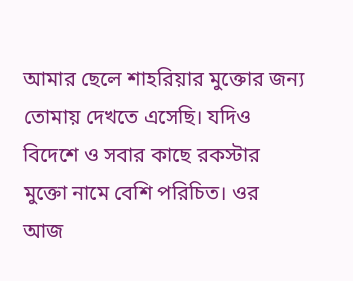আমার ছেলে শাহরিয়ার মুক্তোর জন্য তোমায় দেখতে এসেছি। যদিও বিদেশে ও সবার কাছে রকস্টার মুক্তো নামে বেশি পরিচিত। ওর আজ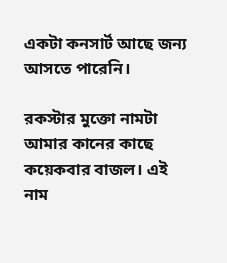একটা কনসার্ট আছে জন্য আসতে পারেনি।

রকস্টার মুক্তো নামটা আমার কানের কাছে কয়েকবার বাজল। এই নাম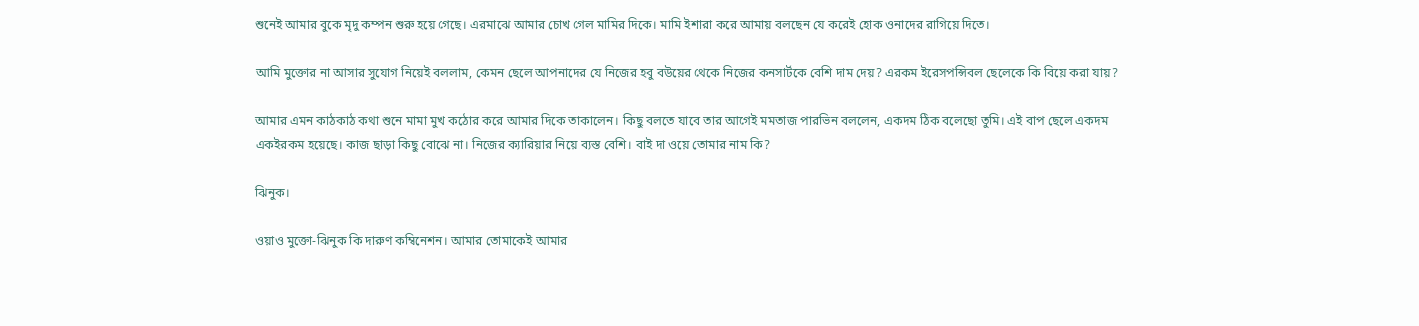শুনেই আমার বুকে মৃদু কম্পন শুরু হয়ে গেছে। এরমাঝে আমার চোখ গেল মামির দিকে। মামি ইশারা করে আমায় বলছেন যে করেই হোক ওনাদের রাগিয়ে দিতে।

আমি মুক্তোর না আসার সুযোগ নিয়েই বললাম, কেমন ছেলে আপনাদের যে নিজের হবু বউয়ের থেকে নিজের কনসার্টকে বেশি দাম দেয়? এরকম ইরেসপন্সিবল ছেলেকে কি বিয়ে করা যায়?

আমার এমন কাঠকাঠ কথা শুনে মামা মুখ কঠোর করে আমার দিকে তাকালেন। কিছু বলতে যাবে তার আগেই মমতাজ পারভিন বললেন, একদম ঠিক বলেছো তুমি। এই বাপ ছেলে একদম একইরকম হয়েছে। কাজ ছাড়া কিছু বোঝে না। নিজের ক্যারিয়ার নিয়ে ব্যস্ত বেশি। বাই দা ওয়ে তোমার নাম কি?

ঝিনুক।

ওয়াও মুক্তো-ঝিনুক কি দারুণ কম্বিনেশন। আমার তোমাকেই আমার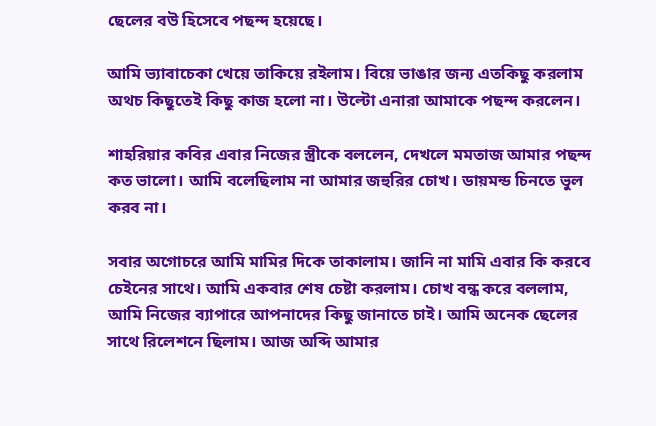ছেলের বউ হিসেবে পছন্দ হয়েছে।

আমি ভ্যাবাচেকা খেয়ে তাকিয়ে রইলাম। বিয়ে ভাঙার জন্য এতকিছু করলাম অথচ কিছুতেই কিছু কাজ হলো না। উল্টো এনারা আমাকে পছন্দ করলেন।

শাহরিয়ার কবির এবার নিজের স্ত্রীকে বললেন, দেখলে মমতাজ আমার পছন্দ কত ভালো। আমি বলেছিলাম না আমার জহুরির চোখ। ডায়মন্ড চিনতে ভুল করব না।

সবার অগোচরে আমি মামির দিকে তাকালাম। জানি না মামি এবার কি করবে চেইনের সাথে। আমি একবার শেষ চেষ্টা করলাম। চোখ বন্ধ করে বললাম, আমি নিজের ব্যাপারে আপনাদের কিছু জানাতে চাই। আমি অনেক ছেলের সাথে রিলেশনে ছিলাম। আজ অব্দি আমার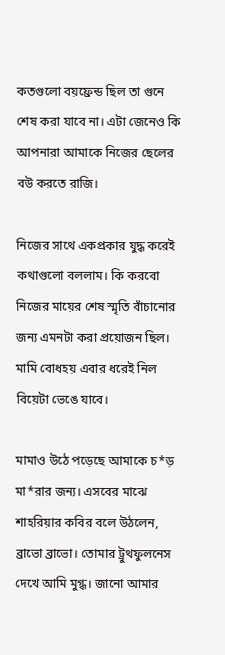কতগুলো বয়ফ্রেন্ড ছিল তা গুনে শেষ করা যাবে না। এটা জেনেও কি আপনারা আমাকে নিজের ছেলের বউ করতে রাজি।

নিজের সাথে একপ্রকার যুদ্ধ করেই কথাগুলো বললাম। কি করবো নিজের মায়ের শেষ স্মৃতি বাঁচানোর জন্য এমনটা করা প্রয়োজন ছিল। মামি বোধহয় এবার ধরেই নিল বিয়েটা ভেঙে যাবে।

মামাও উঠে পড়েছে আমাকে চ*ড় মা*রার জন্য। এসবের মাঝে শাহরিয়ার কবির বলে উঠলেন, ব্রাভো ব্রাভো। তোমার ট্রুথফুলনেস দেখে আমি মুগ্ধ। জানো আমার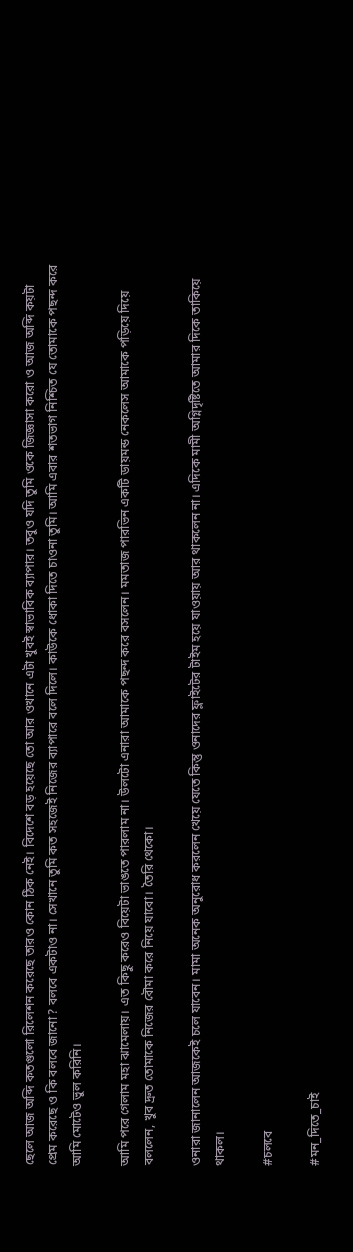ছেলে আজ অব্দি কতগুলো রিলেশন করেছে তারও কোন ঠিক নেই। বিদেশে বড় হয়েছে তো আর ওখানে এটা খুবই স্বাভাবিক ব্যাপার। তবুও যদি তুমি ওকে জিজ্ঞাসা করো ও আজ অব্দি কয়টা প্রেম করেছে ও কি বলবে জানো? বলবে একটাও না। সেখানে তুমি কত সহজেই নিজের ব্যাপারে বলে দিলে। কাউকে ধোকা দিতে চাওনা তুমি। আমি এবার শতভাগ নিশ্চিত যে তোমাকে পছন্দ করে আমি মোটেও ভুল করিনি।

আমি পরে গেলাম মহা ঝামেলায়। এত কিছু করেও বিয়েটা ভাঙতে পারলাম না। উলটো এনারা আমাকে পছন্দ করে বসলেন। মমতাজ পারভিন একটি ডায়মন্ড নেকলেস আমাকে পড়িয়ে দিয়ে বললেন, খুব দ্রুত তোমাকে নিজের বৌমা করে নিয়ে যাবো। তৈরি থেকো।

ওনারা জানালেন আজকেই চলে যাবেন। মামা অনেক অনুরোধ করলেন খেয়ে যেতে কিন্তু ওনাদের ফ্লাইটের টাইম হয়ে যাওয়ায় আর থাকলেন না। এদিকে মামী অগ্নিদৃষ্টিতে আমার দিকে তাকিয়ে থাকল।

#চলবে

#মন_দিতে_চাই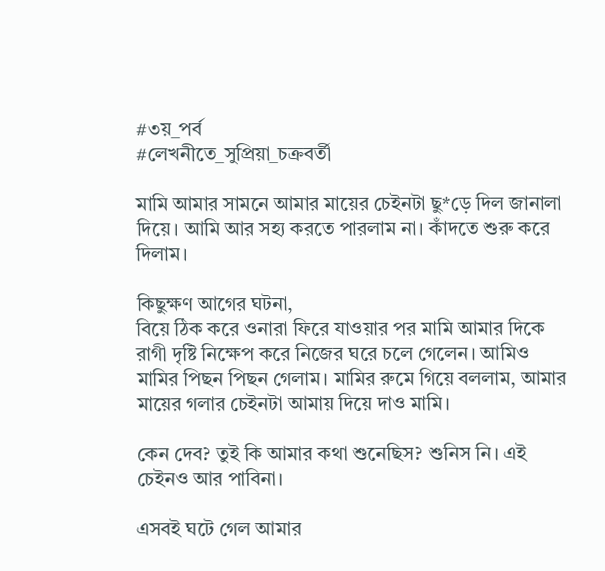#৩য়_পর্ব
#লেখনীতে_সুপ্রিয়া_চক্রবর্তী

মামি আমার সামনে আমার মায়ের চেইনটা ছু*ড়ে দিল জানালা দিয়ে। আমি আর সহ্য করতে পারলাম না। কাঁদতে শুরু করে দিলাম।

কিছুক্ষণ আগের ঘটনা,
বিয়ে ঠিক করে ওনারা ফিরে যাওয়ার পর মামি আমার দিকে রাগী দৃষ্টি নিক্ষেপ করে নিজের ঘরে চলে গেলেন। আমিও মামির পিছন পিছন গেলাম। মামির রুমে গিয়ে বললাম, আমার মায়ের গলার চেইনটা আমায় দিয়ে দাও মামি।

কেন দেব? তুই কি আমার কথা শুনেছিস? শুনিস নি। এই চেইনও আর পাবিনা।

এসবই ঘটে গেল আমার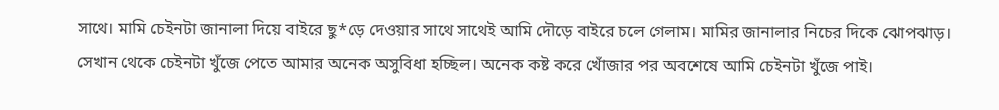সাথে। মামি চেইনটা জানালা দিয়ে বাইরে ছু*ড়ে দেওয়ার সাথে সাথেই আমি দৌড়ে বাইরে চলে গেলাম। মামির জানালার নিচের দিকে ঝোপঝাড়। সেখান থেকে চেইনটা খুঁজে পেতে আমার অনেক অসুবিধা হচ্ছিল। অনেক কষ্ট করে খোঁজার পর অবশেষে আমি চেইনটা খুঁজে পাই।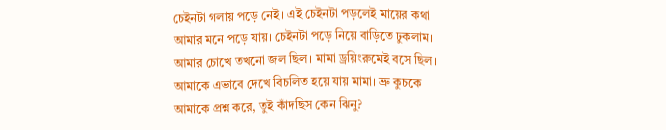চেইনটা গলায় পড়ে নেই। এই চেইনটা পড়লেই মায়ের কথা আমার মনে পড়ে যায়। চেইনটা পড়ে নিয়ে বাড়িতে ঢুকলাম। আমার চোখে তখনো জল ছিল। মামা ড্রয়িংরুমেই বসে ছিল। আমাকে এভাবে দেখে বিচলিত হয়ে যায় মামা। ভ্রু কুচকে আমাকে প্রশ্ন করে, তুই কাঁদছিস কেন ঝিনু?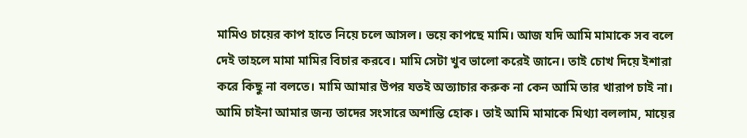মামিও চায়ের কাপ হাতে নিয়ে চলে আসল। ভয়ে কাপছে মামি। আজ যদি আমি মামাকে সব বলে দেই তাহলে মামা মামির বিচার করবে। মামি সেটা খুব ভালো করেই জানে। তাই চোখ দিয়ে ইশারা করে কিছু না বলতে। মামি আমার উপর যতই অত্যাচার করুক না কেন আমি তার খারাপ চাই না। আমি চাইনা আমার জন্য তাদের সংসারে অশান্তি হোক। তাই আমি মামাকে মিথ্যা বললাম, মায়ের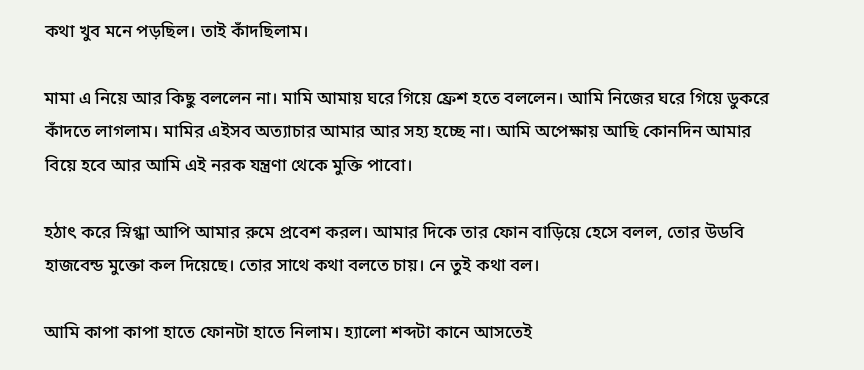কথা খুব মনে পড়ছিল। তাই কাঁদছিলাম।

মামা এ নিয়ে আর কিছু বললেন না। মামি আমায় ঘরে গিয়ে ফ্রেশ হতে বললেন। আমি নিজের ঘরে গিয়ে ডুকরে কাঁদতে লাগলাম। মামির এইসব অত্যাচার আমার আর সহ্য হচ্ছে না। আমি অপেক্ষায় আছি কোনদিন আমার বিয়ে হবে আর আমি এই নরক যন্ত্রণা থেকে মুক্তি পাবো।

হঠাৎ করে স্নিগ্ধা আপি আমার রুমে প্রবেশ করল। আমার দিকে তার ফোন বাড়িয়ে হেসে বলল, তোর উডবি হাজবেন্ড মুক্তো কল দিয়েছে। তোর সাথে কথা বলতে চায়। নে তুই কথা বল।

আমি কাপা কাপা হাতে ফোনটা হাতে নিলাম। হ্যালো শব্দটা কানে আসতেই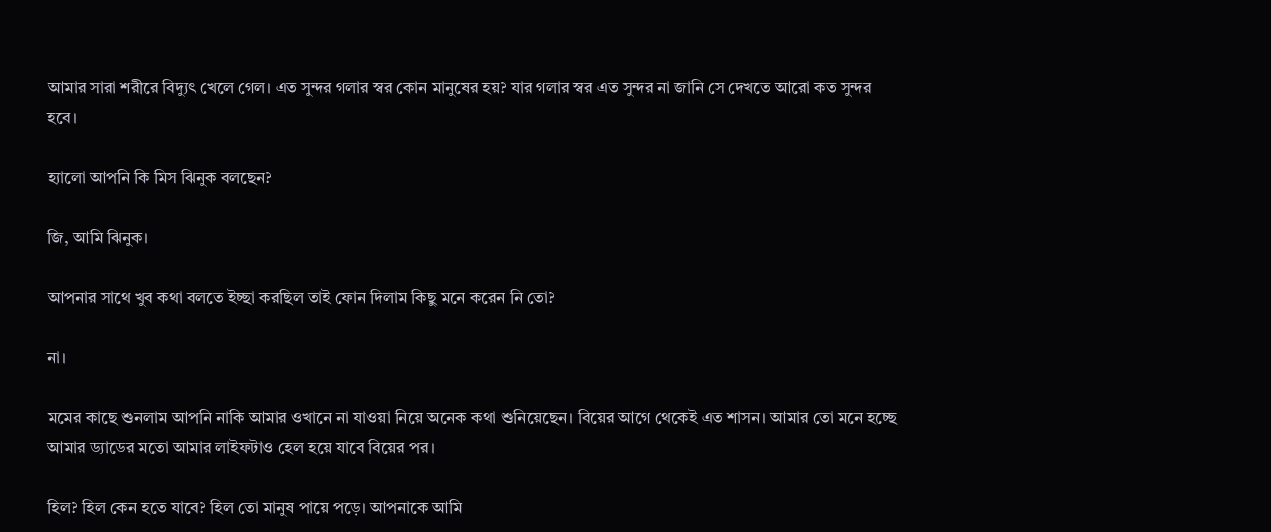আমার সারা শরীরে বিদ্যুৎ খেলে গেল। এত সুন্দর গলার স্বর কোন মানুষের হয়? যার গলার স্বর এত সুন্দর না জানি সে দেখতে আরো কত সুন্দর হবে।

হ্যালো আপনি কি মিস ঝিনুক বলছেন?

জি, আমি ঝিনুক।

আপনার সাথে খুব কথা বলতে ইচ্ছা করছিল তাই ফোন দিলাম কিছু মনে করেন নি তো?

না।

মমের কাছে শুনলাম আপনি নাকি আমার ওখানে না যাওয়া নিয়ে অনেক কথা শুনিয়েছেন। বিয়ের আগে থেকেই এত শাসন। আমার তো মনে হচ্ছে আমার ড্যাডের মতো আমার লাইফটাও হেল হয়ে যাবে বিয়ের পর।

হিল? হিল কেন হতে যাবে? হিল তো মানুষ পায়ে পড়ে। আপনাকে আমি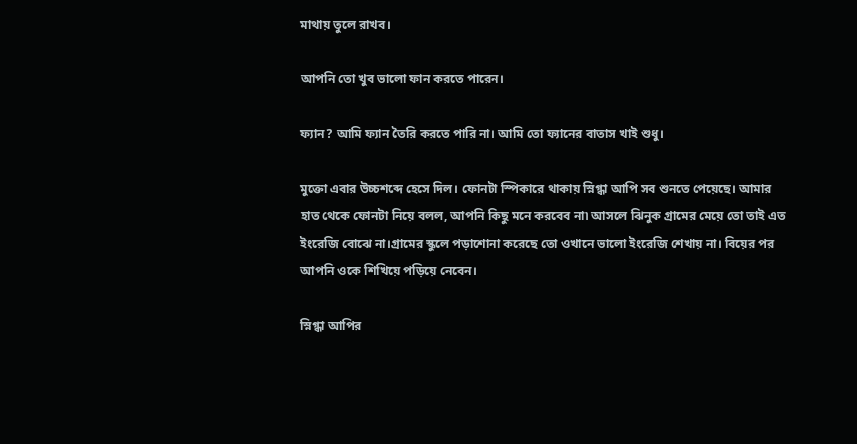মাথায় তুলে রাখব।

আপনি তো খুব ভালো ফান করতে পারেন।

ফ্যান? আমি ফ্যান তৈরি করতে পারি না। আমি তো ফ্যানের বাতাস খাই শুধু।

মুক্তো এবার উচ্চশব্দে হেসে দিল। ফোনটা স্পিকারে থাকায় স্নিগ্ধা আপি সব শুনতে পেয়েছে। আমার হাত থেকে ফোনটা নিয়ে বলল, আপনি কিছু মনে করবেব না৷ আসলে ঝিনুক গ্রামের মেয়ে তো তাই এত ইংরেজি বোঝে না।গ্রামের স্কুলে পড়াশোনা করেছে তো ওখানে ভালো ইংরেজি শেখায় না। বিয়ের পর আপনি ওকে শিখিয়ে পড়িয়ে নেবেন।

স্নিগ্ধা আপির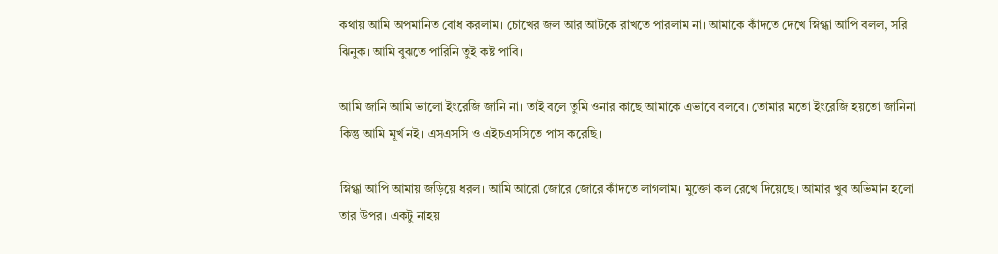কথায় আমি অপমানিত বোধ করলাম। চোখের জল আর আটকে রাখতে পারলাম না। আমাকে কাঁদতে দেখে স্নিগ্ধা আপি বলল, সরি ঝিনুক। আমি বুঝতে পারিনি তুই কষ্ট পাবি।

আমি জানি আমি ভালো ইংরেজি জানি না। তাই বলে তুমি ওনার কাছে আমাকে এভাবে বলবে। তোমার মতো ইংরেজি হয়তো জানিনা কিন্তু আমি মূর্খ নই। এসএসসি ও এইচএসসিতে পাস করেছি।

স্নিগ্ধা আপি আমায় জড়িয়ে ধরল। আমি আরো জোরে জোরে কাঁদতে লাগলাম। মুক্তো কল রেখে দিয়েছে। আমার খুব অভিমান হলো তার উপর। একটু নাহয়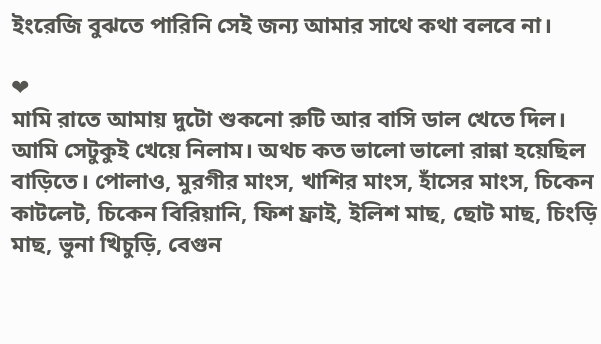ইংরেজি বুঝতে পারিনি সেই জন্য আমার সাথে কথা বলবে না।

❤
মামি রাতে আমায় দুটো শুকনো রুটি আর বাসি ডাল খেতে দিল। আমি সেটুকুই খেয়ে নিলাম। অথচ কত ভালো ভালো রান্না হয়েছিল বাড়িতে। পোলাও, মুরগীর মাংস, খাশির মাংস, হাঁসের মাংস, চিকেন কাটলেট, চিকেন বিরিয়ানি, ফিশ ফ্রাই, ইলিশ মাছ, ছোট মাছ, চিংড়ি মাছ, ভুনা খিচুড়ি, বেগুন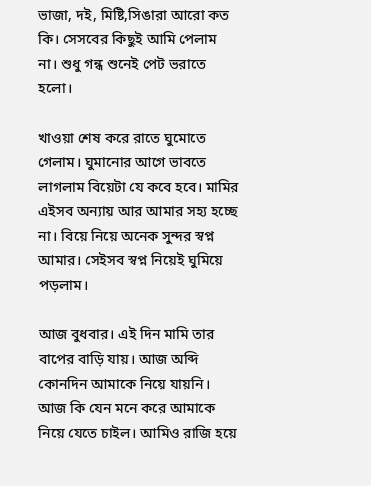ভাজা, দই, মিষ্টি,সিঙারা আরো কত কি। সেসবের কিছুই আমি পেলাম না। শুধু গন্ধ শুনেই পেট ভরাতে হলো।

খাওয়া শেষ করে রাতে ঘুমোতে গেলাম। ঘুমানোর আগে ভাবতে লাগলাম বিয়েটা যে কবে হবে। মামির এইসব অন্যায় আর আমার সহ্য হচ্ছে না। বিয়ে নিয়ে অনেক সুন্দর স্বপ্ন আমার। সেইসব স্বপ্ন নিয়েই ঘুমিয়ে পড়লাম।

আজ বুধবার। এই দিন মামি তার বাপের বাড়ি যায়। আজ অব্দি কোনদিন আমাকে নিয়ে যায়নি। আজ কি যেন মনে করে আমাকে নিয়ে যেতে চাইল। আমিও রাজি হয়ে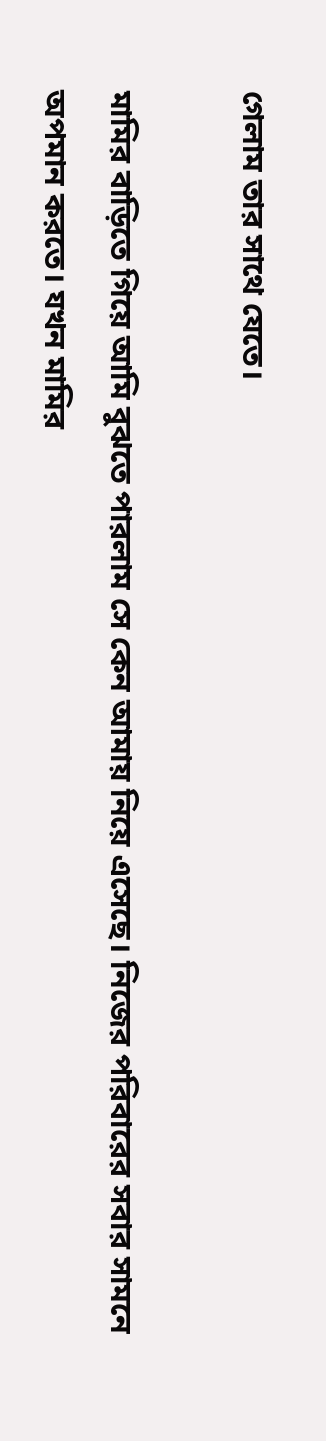গেলাম তার সাথে যেতে।

মামির বাড়িতে গিয়ে আমি বুঝতে পারলাম সে কেন আমায় নিয়ে এসেছে। নিজের পরিবারের সবার সামনে অপমান করতে। যখন মামির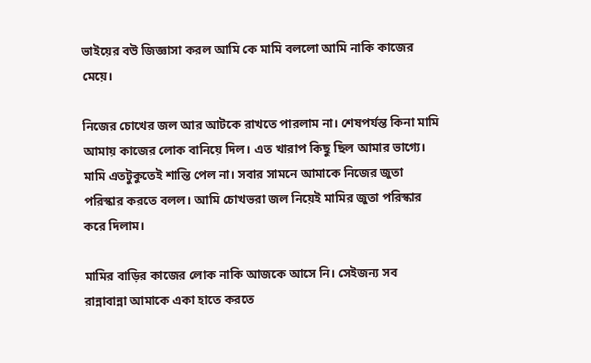ভাইয়ের বউ জিজ্ঞাসা করল আমি কে মামি বললো আমি নাকি কাজের মেয়ে।

নিজের চোখের জল আর আটকে রাখতে পারলাম না। শেষপর্যন্ত কিনা মামি আমায় কাজের লোক বানিয়ে দিল। এত খারাপ কিছু ছিল আমার ভাগ্যে। মামি এতটুকুতেই শান্তি পেল না। সবার সামনে আমাকে নিজের জুতা পরিস্কার করতে বলল। আমি চোখভরা জল নিয়েই মামির জুতা পরিস্কার করে দিলাম।

মামির বাড়ির কাজের লোক নাকি আজকে আসে নি। সেইজন্য সব রান্নাবান্না আমাকে একা হাতে করতে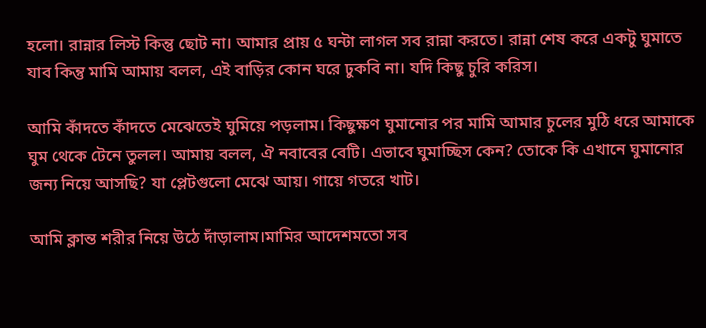হলো। রান্নার লিস্ট কিন্তু ছোট না। আমার প্রায় ৫ ঘন্টা লাগল সব রান্না করতে। রান্না শেষ করে একটু ঘুমাতে যাব কিন্তু মামি আমায় বলল, এই বাড়ির কোন ঘরে ঢুকবি না। যদি কিছু চুরি করিস।

আমি কাঁদতে কাঁদতে মেঝেতেই ঘুমিয়ে পড়লাম। কিছুক্ষণ ঘুমানোর পর মামি আমার চুলের মুঠি ধরে আমাকে ঘুম থেকে টেনে তুলল। আমায় বলল, ঐ নবাবের বেটি। এভাবে ঘুমাচ্ছিস কেন? তোকে কি এখানে ঘুমানোর জন্য নিয়ে আসছি? যা প্লেটগুলো মেঝে আয়। গায়ে গতরে খাট।

আমি ক্লান্ত শরীর নিয়ে উঠে দাঁড়ালাম।মামির আদেশমতো সব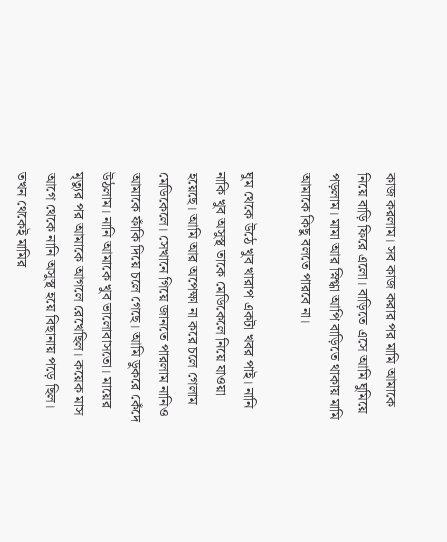কাজ করলাম। সব কাজ করার পর মামি আমাকে নিয়ে বাড়ি ফিরে এলো। বাড়িতে এসে আমি ঘুমিয়ে পড়লাম। মামা আর স্নিগ্ধা আপি বাড়িতে থাকায় মামি আমাকে কিছু বলতে পারবে না।

ঘুম থেকে উঠে খুব খারাপ একটা খবর পাই। নানি নাকি খুব অসুস্থ তাকে মেডিকেলে নিয়ে যাওয়া হয়েছে। আমি আর অপেক্ষা না করে চলে গেলাম মেডিকেলে। সেখানে গিয়ে জানতে পারলাম নানিও আমাকে ফাঁকি দিয়ে চলে গেছে। আমি ডুকরে কেঁদে উঠলাম। নানি আমাকে খুব ভালোবাসতো। মায়ের মৃত্যুর পর আমাকে আগলে রেখেছিল। কয়েক মাস আগে থেকে নানি অসুস্থ হয়ে বিছানায় পড়ে ছিল। তখন থেকেই মামির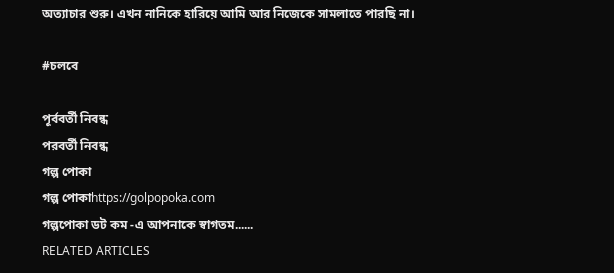অত্যাচার শুরু। এখন নানিকে হারিয়ে আমি আর নিজেকে সামলাতে পারছি না।

#চলবে

পূর্ববর্তী নিবন্ধ
পরবর্তী নিবন্ধ
গল্প পোকা
গল্প পোকাhttps://golpopoka.com
গল্পপোকা ডট কম -এ আপনাকে স্বাগতম......
RELATED ARTICLES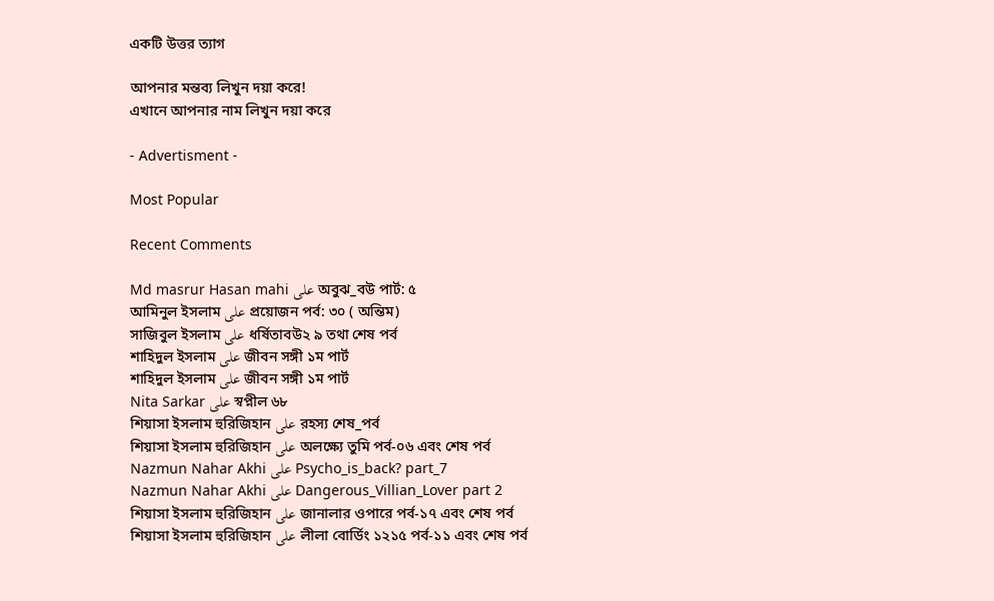একটি উত্তর ত্যাগ

আপনার মন্তব্য লিখুন দয়া করে!
এখানে আপনার নাম লিখুন দয়া করে

- Advertisment -

Most Popular

Recent Comments

Md masrur Hasan mahi على অবুঝ_বউ পার্ট: ৫
আমিনুল ইসলাম على প্রয়োজন পর্ব: ৩০ ( অন্তিম)
সাজিবুল ইসলাম على ধর্ষিতাবউ২ ৯ তথা শেষ পর্ব
শাহিদুল ইসলাম على জীবন সঙ্গী ১ম পার্ট
শাহিদুল ইসলাম على জীবন সঙ্গী ১ম পার্ট
Nita Sarkar على স্বপ্নীল ৬৮
শিয়াসা ইসলাম হুরিজিহান على রহস্য শেষ_পর্ব
শিয়াসা ইসলাম হুরিজিহান على অলক্ষ্যে তুমি পর্ব-০৬ এবং শেষ পর্ব
Nazmun Nahar Akhi على Psycho_is_back? part_7
Nazmun Nahar Akhi على Dangerous_Villian_Lover part 2
শিয়াসা ইসলাম হুরিজিহান على জানালার ওপারে পর্ব-১৭ এবং শেষ পর্ব
শিয়াসা ইসলাম হুরিজিহান على লীলা বোর্ডিং ১২১৫ পর্ব-১১ এবং শেষ পর্ব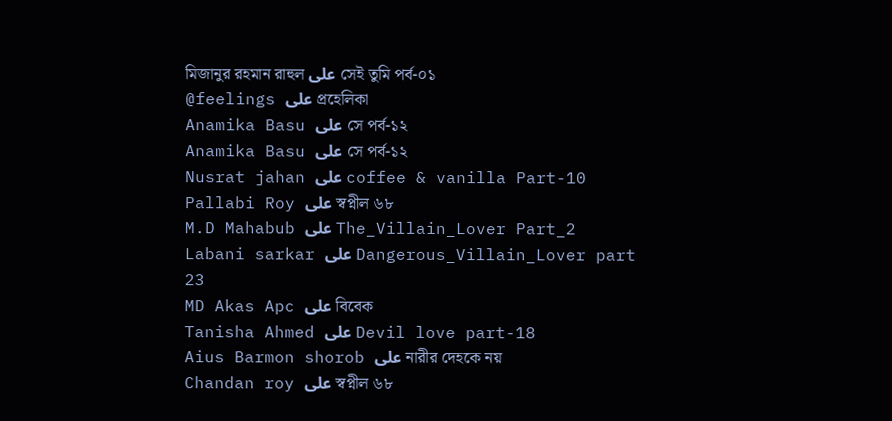মিজানুর রহমান রাহুল على সেই তুমি পর্ব-০১
@feelings على প্রহেলিকা
Anamika Basu على সে পর্ব-১২
Anamika Basu على সে পর্ব-১২
Nusrat jahan على coffee & vanilla Part-10
Pallabi Roy على স্বপ্নীল ৬৮
M.D Mahabub على The_Villain_Lover Part_2
Labani sarkar على Dangerous_Villain_Lover part 23
MD Akas Apc على বিবেক
Tanisha Ahmed على Devil love part-18
Aius Barmon shorob على নারীর দেহকে নয়
Chandan roy على স্বপ্নীল ৬৮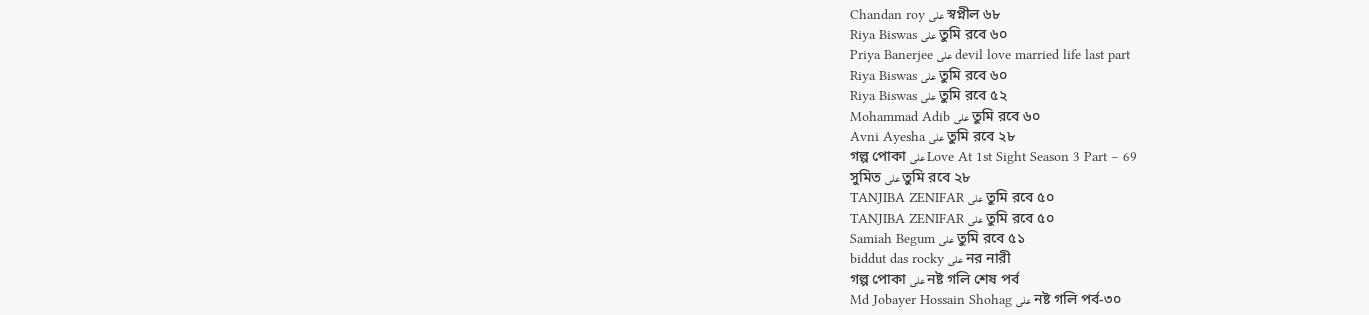Chandan roy على স্বপ্নীল ৬৮
Riya Biswas على তুমি রবে ৬০
Priya Banerjee على devil love married life last part
Riya Biswas على তুমি রবে ৬০
Riya Biswas على তুমি রবে ৫২
Mohammad Adib على তুমি রবে ৬০
Avni Ayesha على তুমি রবে ২৮
গল্প পোকা على Love At 1st Sight Season 3 Part – 69
সুমিত على তুমি রবে ২৮
TANJIBA ZENIFAR على তুমি রবে ৫০
TANJIBA ZENIFAR على তুমি রবে ৫০
Samiah Begum على তুমি রবে ৫১
biddut das rocky على নর নারী
গল্প পোকা على নষ্ট গলি শেষ পর্ব
Md Jobayer Hossain Shohag على নষ্ট গলি পর্ব-৩০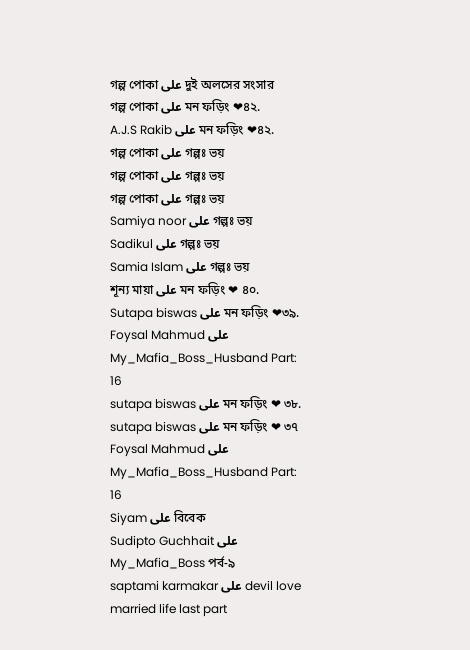গল্প পোকা على দুই অলসের সংসার
গল্প পোকা على মন ফড়িং ❤৪২.
A.J.S Rakib على মন ফড়িং ❤৪২.
গল্প পোকা على গল্পঃ ভয়
গল্প পোকা على গল্পঃ ভয়
গল্প পোকা على গল্পঃ ভয়
Samiya noor على গল্পঃ ভয়
Sadikul على গল্পঃ ভয়
Samia Islam على গল্পঃ ভয়
শূন্য মায়া على মন ফড়িং ❤ ৪০.
Sutapa biswas على মন ফড়িং ❤৩৯.
Foysal Mahmud على My_Mafia_Boss_Husband Part: 16
sutapa biswas على মন ফড়িং ❤ ৩৮.
sutapa biswas على মন ফড়িং ❤ ৩৭
Foysal Mahmud على My_Mafia_Boss_Husband Part: 16
Siyam على বিবেক
Sudipto Guchhait على My_Mafia_Boss পর্ব-৯
saptami karmakar على devil love married life last part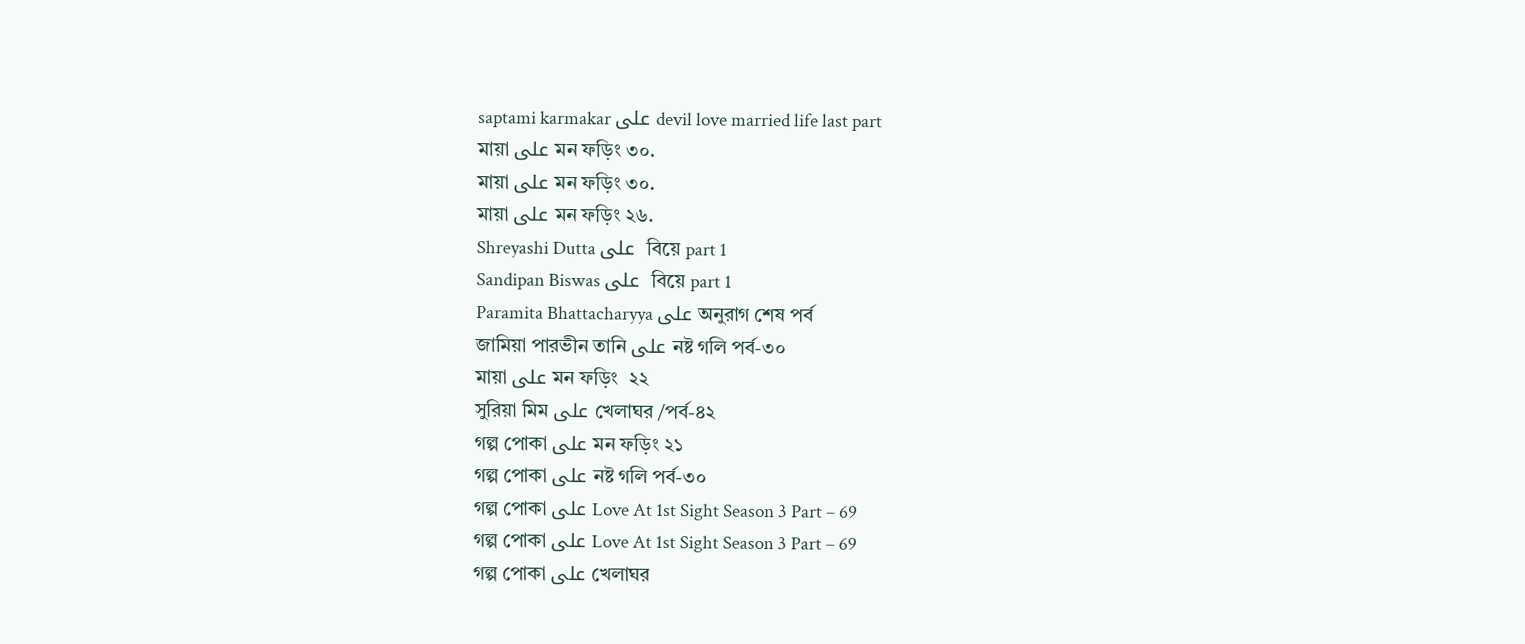saptami karmakar على devil love married life last part
মায়া على মন ফড়িং ৩০.
মায়া على মন ফড়িং ৩০.
মায়া على মন ফড়িং ২৬.
Shreyashi Dutta على  বিয়ে part 1
Sandipan Biswas على  বিয়ে part 1
Paramita Bhattacharyya على অনুরাগ শেষ পর্ব
জামিয়া পারভীন তানি على নষ্ট গলি পর্ব-৩০
মায়া على মন ফড়িং  ২২
সুরিয়া মিম على খেলাঘর /পর্ব-৪২
গল্প পোকা على মন ফড়িং ২১
গল্প পোকা على নষ্ট গলি পর্ব-৩০
গল্প পোকা على Love At 1st Sight Season 3 Part – 69
গল্প পোকা على Love At 1st Sight Season 3 Part – 69
গল্প পোকা على খেলাঘর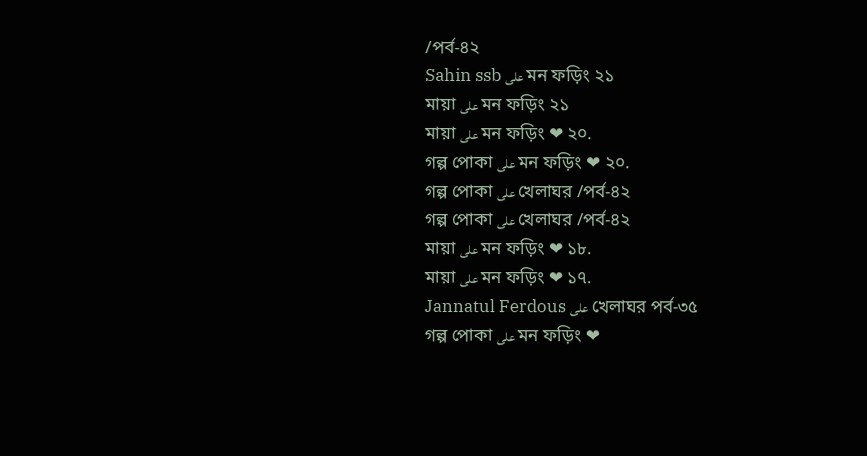/পর্ব-৪২
Sahin ssb على মন ফড়িং ২১
মায়া على মন ফড়িং ২১
মায়া على মন ফড়িং ❤ ২০.
গল্প পোকা على মন ফড়িং ❤ ২০.
গল্প পোকা على খেলাঘর /পর্ব-৪২
গল্প পোকা على খেলাঘর /পর্ব-৪২
মায়া على মন ফড়িং ❤ ১৮.
মায়া على মন ফড়িং ❤ ১৭.
Jannatul Ferdous على খেলাঘর পর্ব-৩৫
গল্প পোকা على মন ফড়িং ❤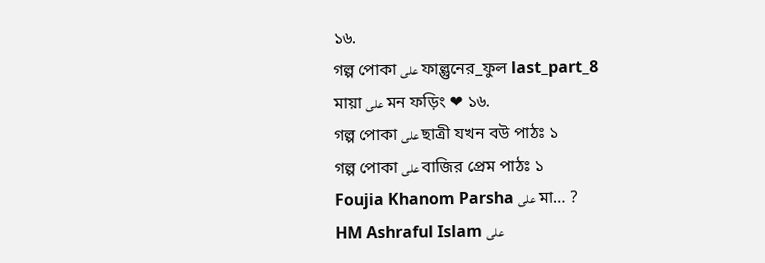১৬.
গল্প পোকা على ফাল্গুনের_ফুল last_part_8
মায়া على মন ফড়িং ❤ ১৬.
গল্প পোকা على ছাত্রী যখন বউ পাঠঃ ১
গল্প পোকা على বাজির প্রেম পাঠঃ ১
Foujia Khanom Parsha على মা… ?
HM Ashraful Islam على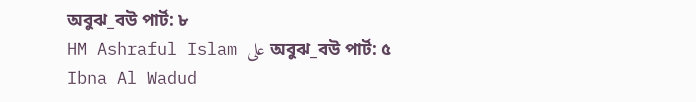অবুঝ_বউ পার্ট: ৮
HM Ashraful Islam على অবুঝ_বউ পার্ট: ৫
Ibna Al Wadud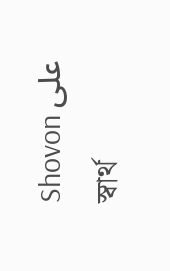Shovon على স্বার্থ